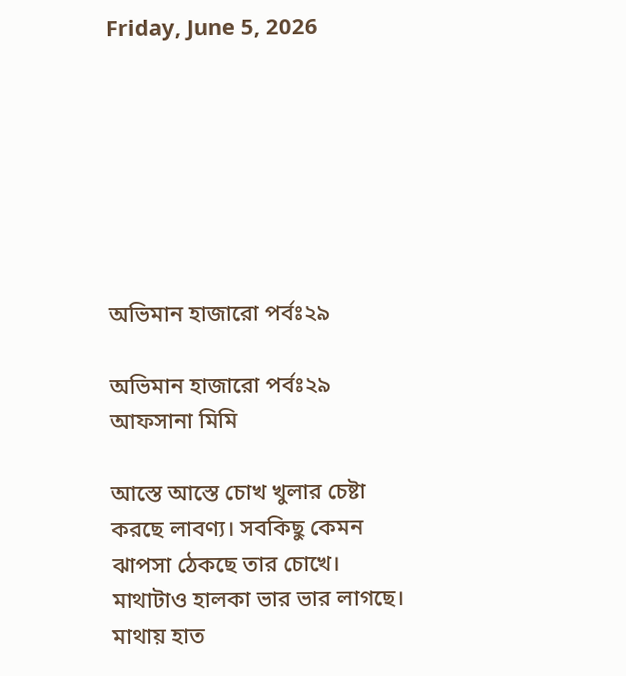Friday, June 5, 2026







অভিমান হাজারো পর্বঃ২৯

অভিমান হাজারো পর্বঃ২৯
আফসানা মিমি

আস্তে আস্তে চোখ খুলার চেষ্টা করছে লাবণ্য। সবকিছু কেমন ঝাপসা ঠেকছে তার চোখে। মাথাটাও হালকা ভার ভার লাগছে। মাথায় হাত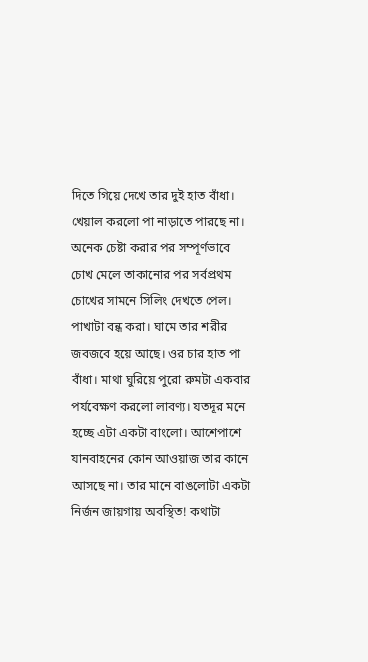দিতে গিয়ে দেখে তার দুই হাত বাঁধা। খেয়াল করলো পা নাড়াতে পারছে না। অনেক চেষ্টা করার পর সম্পূর্ণভাবে চোখ মেলে তাকানোর পর সর্বপ্রথম চোখের সামনে সিলিং দেখতে পেল। পাখাটা বন্ধ করা। ঘামে তার শরীর জবজবে হয়ে আছে। ওর চার হাত পা বাঁধা। মাথা ঘুরিয়ে পুরো রুমটা একবার পর্যবেক্ষণ করলো লাবণ্য। যতদূর মনে হচ্ছে এটা একটা বাংলো। আশেপাশে যানবাহনের কোন আওয়াজ তার কানে আসছে না। তার মানে বাঙলোটা একটা নির্জন জায়গায় অবস্থিত! কথাটা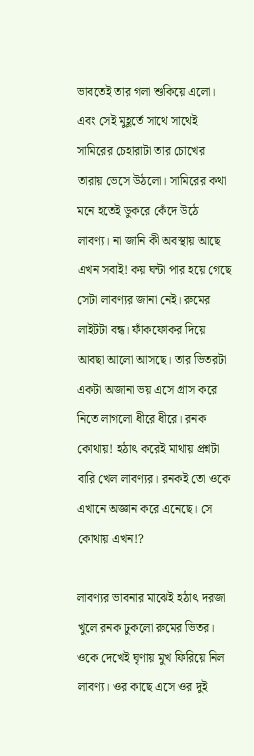ভাবতেই তার গলা শুকিয়ে এলো। এবং সেই মুহূর্তে সাথে সাথেই সামিরের চেহারাটা তার চোখের তারায় ভেসে উঠলো। সামিরের কথা মনে হতেই ডুকরে কেঁদে উঠে লাবণ্য। না জানি কী অবস্থায় আছে এখন সবাই! কয় ঘন্টা পার হয়ে গেছে সেটা লাবণ্যর জানা নেই। রুমের লাইটটা বন্ধ। ফাঁকফোকর দিয়ে আবছা আলো আসছে। তার ভিতরটা একটা অজানা ভয় এসে গ্রাস করে নিতে লাগলো ধীরে ধীরে। রনক কোথায়! হঠাৎ করেই মাথায় প্রশ্নটা বারি খেল লাবণ্যর। রনকই তো ওকে এখানে অজ্ঞান করে এনেছে। সে কোথায় এখন!?

লাবণ্যর ভাবনার মাঝেই হঠাৎ দরজা খুলে রনক ঢুকলো রুমের ভিতর। ওকে দেখেই ঘৃণায় মুখ ফিরিয়ে নিল লাবণ্য। ওর কাছে এসে ওর দুই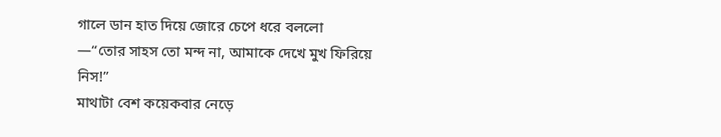গালে ডান হাত দিয়ে জোরে চেপে ধরে বললো
—“তোর সাহস তো মন্দ না, আমাকে দেখে মুখ ফিরিয়ে নিস!”
মাথাটা বেশ কয়েকবার নেড়ে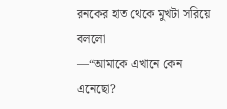রনকের হাত থেকে মুখটা সরিয়ে বললো
—“আমাকে এখানে কেন এনেছো?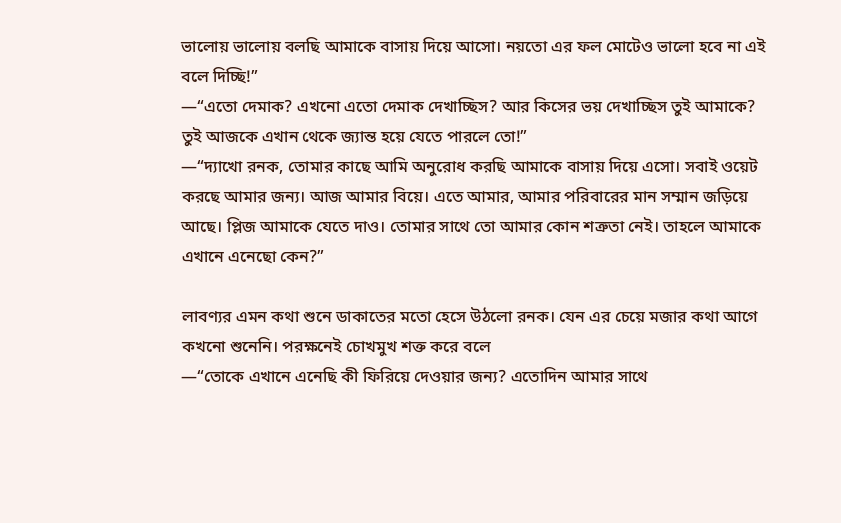ভালোয় ভালোয় বলছি আমাকে বাসায় দিয়ে আসো। নয়তো এর ফল মোটেও ভালো হবে না এই বলে দিচ্ছি!”
—“এতো দেমাক? এখনো এতো দেমাক দেখাচ্ছিস? আর কিসের ভয় দেখাচ্ছিস তুই আমাকে? তুই আজকে এখান থেকে জ্যান্ত হয়ে যেতে পারলে তো!”
—“দ্যাখো রনক, তোমার কাছে আমি অনুরোধ করছি আমাকে বাসায় দিয়ে এসো। সবাই ওয়েট করছে আমার জন্য। আজ আমার বিয়ে। এতে আমার, আমার পরিবারের মান সম্মান জড়িয়ে আছে। প্লিজ আমাকে যেতে দাও। তোমার সাথে তো আমার কোন শত্রুতা নেই। তাহলে আমাকে এখানে এনেছো কেন?”

লাবণ্যর এমন কথা শুনে ডাকাতের মতো হেসে উঠলো রনক। যেন এর চেয়ে মজার কথা আগে কখনো শুনেনি। পরক্ষনেই চোখমুখ শক্ত করে বলে
—“তোকে এখানে এনেছি কী ফিরিয়ে দেওয়ার জন্য? এতোদিন আমার সাথে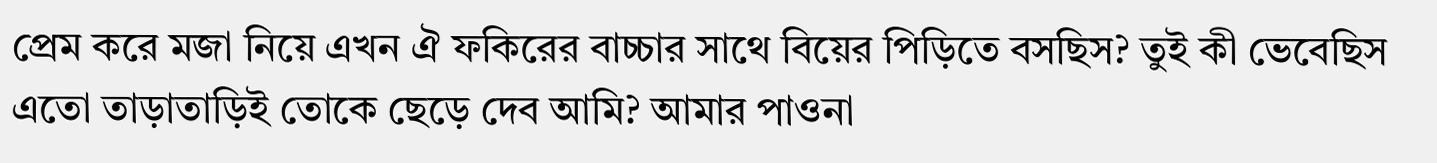প্রেম করে মজা নিয়ে এখন ঐ ফকিরের বাচ্চার সাথে বিয়ের পিড়িতে বসছিস? তুই কী ভেবেছিস এতো তাড়াতাড়িই তোকে ছেড়ে দেব আমি? আমার পাওনা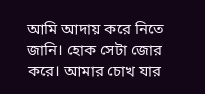আমি আদায় করে নিতে জানি। হোক সেটা জোর করে। আমার চোখ যার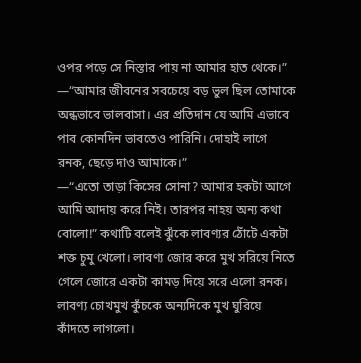ওপর পড়ে সে নিস্তার পায় না আমার হাত থেকে।”
—“আমার জীবনের সবচেয়ে বড় ভুল ছিল তোমাকে অন্ধভাবে ভালবাসা। এর প্রতিদান যে আমি এভাবে পাব কোনদিন ভাবতেও পারিনি। দোহাই লাগে রনক, ছেড়ে দাও আমাকে।”
—“এতো তাড়া কিসের সোনা? আমার হকটা আগে আমি আদায় করে নিই। তারপর নাহয় অন্য কথা বোলো!” কথাটি বলেই ঝুঁকে লাবণ্যর ঠোঁটে একটা শক্ত চুমু খেলো। লাবণ্য জোর করে মুখ সরিয়ে নিতে গেলে জোরে একটা কামড় দিয়ে সরে এলো রনক। লাবণ্য চোখমুখ কুঁচকে অন্যদিকে মুখ ঘুরিয়ে কাঁদতে লাগলো।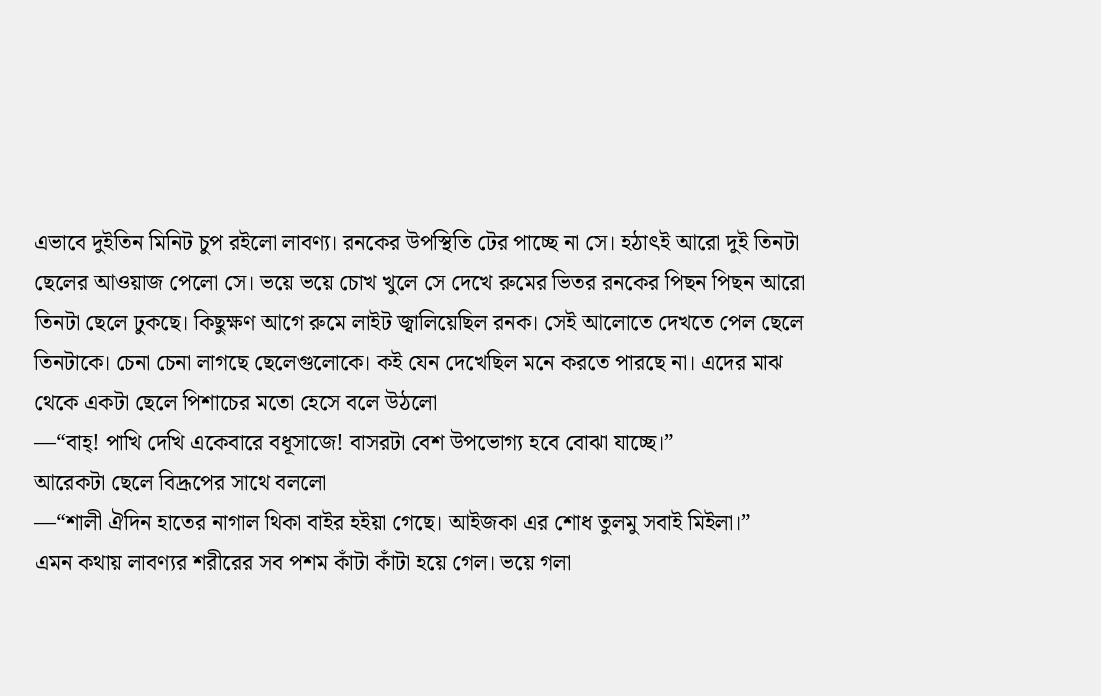এভাবে দুইতিন মিনিট চুপ রইলো লাবণ্য। রনকের উপস্থিতি টের পাচ্ছে না সে। হঠাৎই আরো দুই তিনটা ছেলের আওয়াজ পেলো সে। ভয়ে ভয়ে চোখ খুলে সে দেখে রুমের ভিতর রনকের পিছন পিছন আরো তিনটা ছেলে ঢুকছে। কিছুক্ষণ আগে রুমে লাইট জ্বালিয়েছিল রনক। সেই আলোতে দেখতে পেল ছেলে তিনটাকে। চেনা চেনা লাগছে ছেলেগুলোকে। কই যেন দেখেছিল মনে করতে পারছে না। এদের মাঝ থেকে একটা ছেলে পিশাচের মতো হেসে বলে উঠলো
—“বাহ্! পাখি দেখি একেবারে বধূসাজে! বাসরটা বেশ উপভোগ্য হবে বোঝা যাচ্ছে।”
আরেকটা ছেলে বিদ্রূপের সাথে বললো
—“শালী ঐদিন হাতের নাগাল থিকা বাইর হইয়া গেছে। আইজকা এর শোধ তুলমু সবাই মিইলা।”
এমন কথায় লাবণ্যর শরীরের সব পশম কাঁটা কাঁটা হয়ে গেল। ভয়ে গলা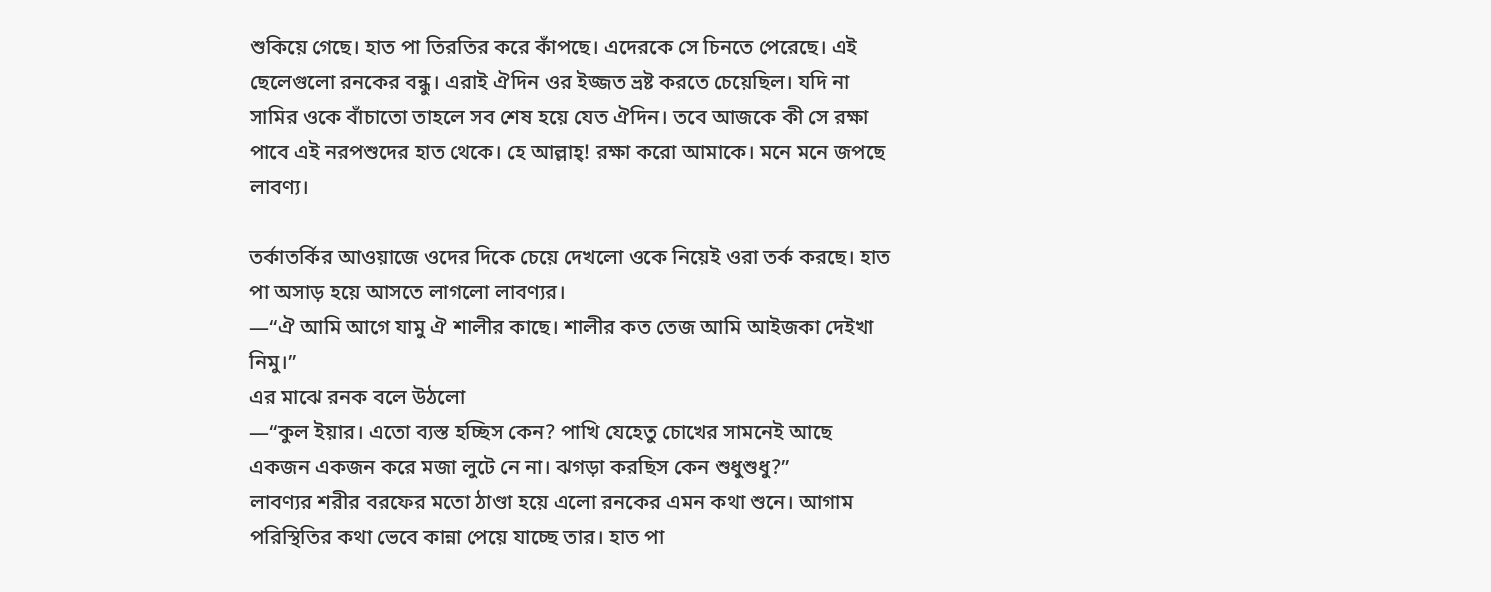শুকিয়ে গেছে। হাত পা তিরতির করে কাঁপছে। এদেরকে সে চিনতে পেরেছে। এই ছেলেগুলো রনকের বন্ধু। এরাই ঐদিন ওর ইজ্জত ভ্রষ্ট করতে চেয়েছিল। যদি না সামির ওকে বাঁচাতো তাহলে সব শেষ হয়ে যেত ঐদিন। তবে আজকে কী সে রক্ষা পাবে এই নরপশুদের হাত থেকে। হে আল্লাহ্! রক্ষা করো আমাকে। মনে মনে জপছে লাবণ্য।

তর্কাতর্কির আওয়াজে ওদের দিকে চেয়ে দেখলো ওকে নিয়েই ওরা তর্ক করছে। হাত পা অসাড় হয়ে আসতে লাগলো লাবণ্যর।
—“ঐ আমি আগে যামু ঐ শালীর কাছে। শালীর কত তেজ আমি আইজকা দেইখা নিমু।”
এর মাঝে রনক বলে উঠলো
—“কুল ইয়ার। এতো ব্যস্ত হচ্ছিস কেন? পাখি যেহেতু চোখের সামনেই আছে একজন একজন করে মজা লুটে নে না। ঝগড়া করছিস কেন শুধুশুধু?”
লাবণ্যর শরীর বরফের মতো ঠাণ্ডা হয়ে এলো রনকের এমন কথা শুনে। আগাম পরিস্থিতির কথা ভেবে কান্না পেয়ে যাচ্ছে তার। হাত পা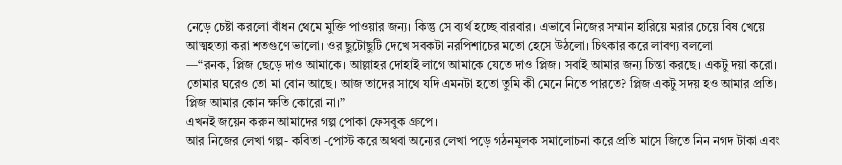নেড়ে চেষ্টা করলো বাঁধন থেমে মুক্তি পাওয়ার জন্য। কিন্তু সে ব্যর্থ হচ্ছে বারবার। এভাবে নিজের সম্মান হারিয়ে মরার চেয়ে বিষ খেয়ে আত্মহত্যা করা শতগুণে ভালো। ওর ছুটোছুটি দেখে সবকটা নরপিশাচের মতো হেসে উঠলো। চিৎকার করে লাবণ্য বললো
—“রনক, প্লিজ ছেড়ে দাও আমাকে। আল্লাহর দোহাই লাগে আমাকে যেতে দাও প্লিজ। সবাই আমার জন্য চিন্তা করছে। একটু দয়া করো। তোমার ঘরেও তো মা বোন আছে। আজ তাদের সাথে যদি এমনটা হতো তুমি কী মেনে নিতে পারতে? প্লিজ একটু সদয় হও আমার প্রতি। প্লিজ আমার কোন ক্ষতি কোরো না।”
এখনই জয়েন করুন আমাদের গল্প পোকা ফেসবুক গ্রুপে।
আর নিজের লেখা গল্প- কবিতা -পোস্ট করে অথবা অন্যের লেখা পড়ে গঠনমূলক সমালোচনা করে প্রতি মাসে জিতে নিন নগদ টাকা এবং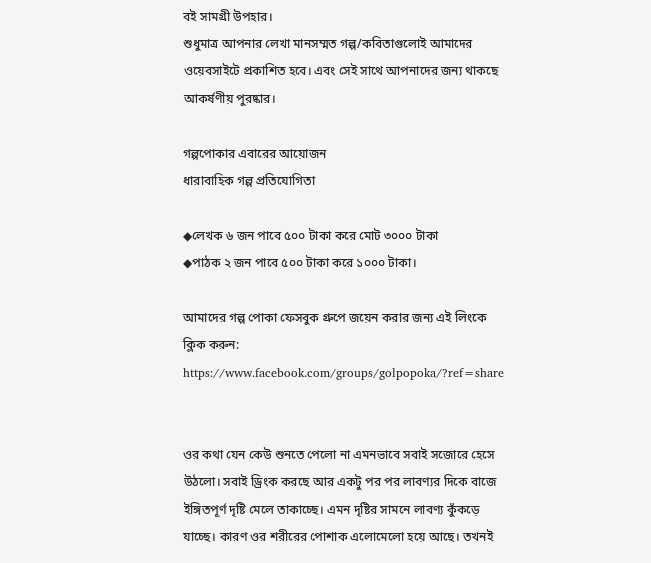বই সামগ্রী উপহার।
শুধুমাত্র আপনার লেখা মানসম্মত গল্প/কবিতাগুলোই আমাদের ওয়েবসাইটে প্রকাশিত হবে। এবং সেই সাথে আপনাদের জন্য থাকছে আকর্ষণীয় পুরষ্কার।

গল্পপোকার এবারের আয়োজন
ধারাবাহিক গল্প প্রতিযোগিতা

◆লেখক ৬ জন পাবে ৫০০ টাকা করে মোট ৩০০০ টাকা
◆পাঠক ২ জন পাবে ৫০০ টাকা করে ১০০০ টাকা।

আমাদের গল্প পোকা ফেসবুক গ্রুপে জয়েন করার জন্য এই লিংকে ক্লিক করুন: https://www.facebook.com/groups/golpopoka/?ref=share


ওর কথা যেন কেউ শুনতে পেলো না এমনভাবে সবাই সজোরে হেসে উঠলো। সবাই ড্রিংক করছে আর একটু পর পর লাবণ্যর দিকে বাজে ইঙ্গিতপূর্ণ দৃষ্টি মেলে তাকাচ্ছে। এমন দৃষ্টির সামনে লাবণ্য কুঁকড়ে যাচ্ছে। কারণ ওর শরীরের পোশাক এলোমেলো হয়ে আছে। তখনই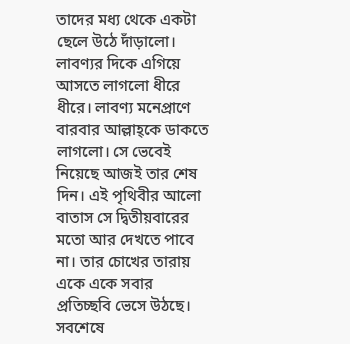তাদের মধ্য থেকে একটা ছেলে উঠে দাঁড়ালো। লাবণ্যর দিকে এগিয়ে আসতে লাগলো ধীরে ধীরে। লাবণ্য মনেপ্রাণে বারবার আল্লাহ্কে ডাকতে লাগলো। সে ভেবেই নিয়েছে আজই তার শেষ দিন। এই পৃথিবীর আলো বাতাস সে দ্বিতীয়বারের মতো আর দেখতে পাবে না। তার চোখের তারায় একে একে সবার প্রতিচ্ছবি ভেসে উঠছে। সবশেষে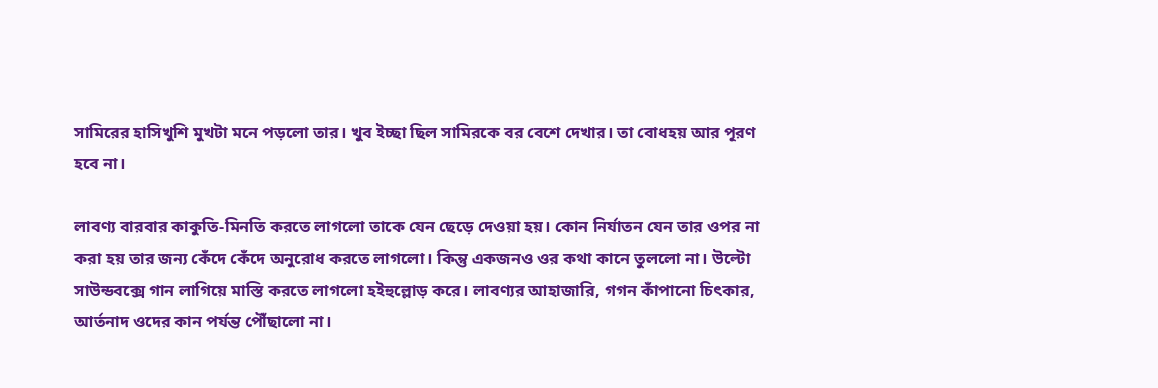সামিরের হাসিখুশি মুখটা মনে পড়লো তার। খুব ইচ্ছা ছিল সামিরকে বর বেশে দেখার। তা বোধহয় আর পূরণ হবে না।

লাবণ্য বারবার কাকুতি-মিনতি করতে লাগলো তাকে যেন ছেড়ে দেওয়া হয়। কোন নির্যাতন যেন তার ওপর না করা হয় তার জন্য কেঁদে কেঁদে অনুরোধ করতে লাগলো। কিন্তু একজনও ওর কথা কানে তুললো না। উল্টো সাউন্ডবক্সে গান লাগিয়ে মাস্তি করতে লাগলো হইহুল্লোড় করে। লাবণ্যর আহাজারি, গগন কাঁপানো চিৎকার, আর্তনাদ ওদের কান পর্যন্ত পৌঁছালো না।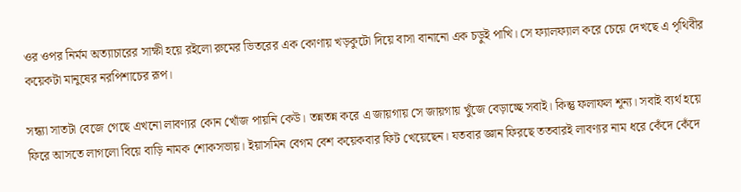ওর ওপর নির্মম অত্যাচারের সাক্ষী হয়ে রইলো রুমের ভিতরের এক কোণায় খড়কুটো দিয়ে বাসা বানানো এক চড়ুই পাখি। সে ফ্যালফ্যাল করে চেয়ে দেখছে এ পৃথিবীর কয়েকটা মানুষের নরপিশাচের রূপ।

সন্ধ্যা সাতটা বেজে গেছে এখনো লাবণ্যর কোন খোঁজ পায়নি কেউ। তন্নতন্ন করে এ জায়গায় সে জায়গায় খুঁজে বেড়াচ্ছে সবাই। কিন্তু ফলাফল শূন্য। সবাই ব্যর্থ হয়ে ফিরে আসতে লাগলো বিয়ে বাড়ি নামক শোকসভায়। ইয়াসমিন বেগম বেশ কয়েকবার ফিট খেয়েছেন। যতবার জ্ঞান ফিরছে ততবারই লাবণ্যর নাম ধরে কেঁদে কেঁদে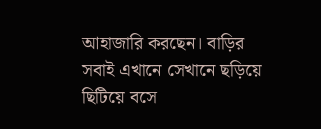আহাজারি করছেন। বাড়ির সবাই এখানে সেখানে ছড়িয়ে ছিটিয়ে বসে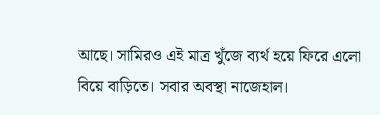আছে। সামিরও এই মাত্র খুঁজে ব্যর্থ হয়ে ফিরে এলো বিয়ে বাড়িতে। সবার অবস্থা নাজেহাল।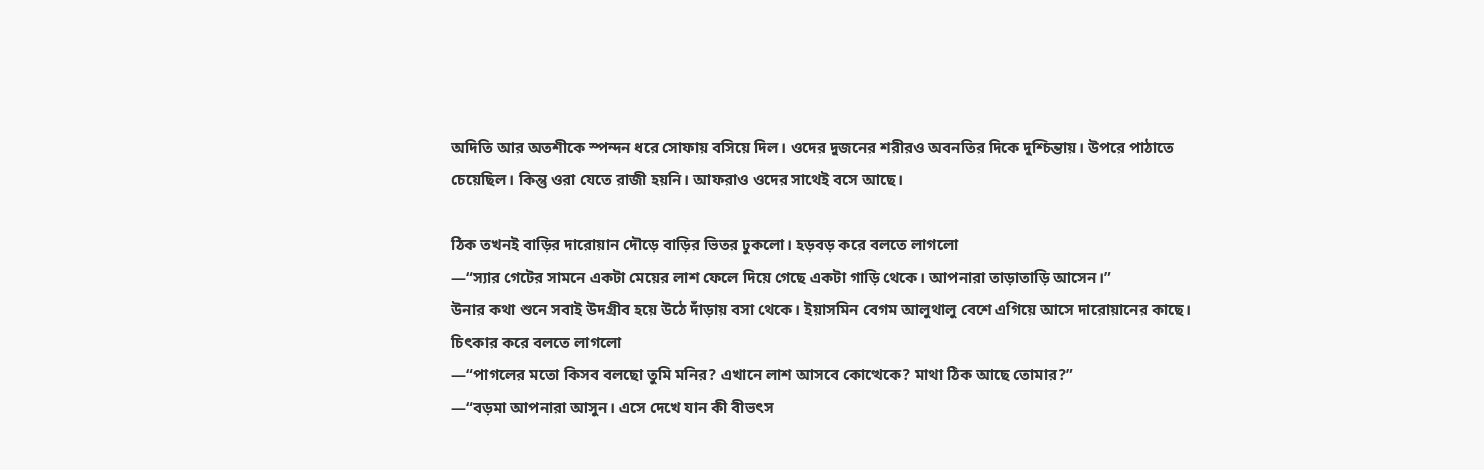অদিতি আর অতশীকে স্পন্দন ধরে সোফায় বসিয়ে দিল। ওদের দুজনের শরীরও অবনতির দিকে দুশ্চিন্তায়। উপরে পাঠাতে চেয়েছিল। কিন্তু ওরা যেতে রাজী হয়নি। আফরাও ওদের সাথেই বসে আছে।

ঠিক তখনই বাড়ির দারোয়ান দৌড়ে বাড়ির ভিতর ঢুকলো। হড়বড় করে বলতে লাগলো
—“স্যার গেটের সামনে একটা মেয়ের লাশ ফেলে দিয়ে গেছে একটা গাড়ি থেকে। আপনারা তাড়াতাড়ি আসেন।”
উনার কথা শুনে সবাই উদগ্রীব হয়ে উঠে দাঁড়ায় বসা থেকে। ইয়াসমিন বেগম আলুথালু বেশে এগিয়ে আসে দারোয়ানের কাছে। চিৎকার করে বলতে লাগলো
—“পাগলের মতো কিসব বলছো তুমি মনির? এখানে লাশ আসবে কোত্থেকে? মাথা ঠিক আছে তোমার?”
—“বড়মা আপনারা আসুন। এসে দেখে যান কী বীভৎস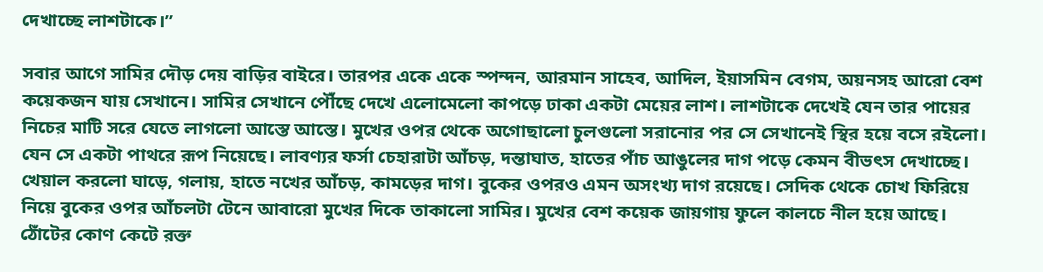দেখাচ্ছে লাশটাকে।”

সবার আগে সামির দৌড় দেয় বাড়ির বাইরে। তারপর একে একে স্পন্দন, আরমান সাহেব, আদিল, ইয়াসমিন বেগম, অয়নসহ আরো বেশ কয়েকজন যায় সেখানে। সামির সেখানে পৌঁছে দেখে এলোমেলো কাপড়ে ঢাকা একটা মেয়ের লাশ। লাশটাকে দেখেই যেন তার পায়ের নিচের মাটি সরে যেতে লাগলো আস্তে আস্তে। মুখের ওপর থেকে অগোছালো চুলগুলো সরানোর পর সে সেখানেই স্থির হয়ে বসে রইলো। যেন সে একটা পাথরে রূপ নিয়েছে। লাবণ্যর ফর্সা চেহারাটা আঁচড়, দন্তাঘাত, হাতের পাঁচ আঙুলের দাগ পড়ে কেমন বীভৎস দেখাচ্ছে। খেয়াল করলো ঘাড়ে, গলায়, হাতে নখের আঁচড়, কামড়ের দাগ। বুকের ওপরও এমন অসংখ্য দাগ রয়েছে। সেদিক থেকে চোখ ফিরিয়ে নিয়ে বুকের ওপর আঁচলটা টেনে আবারো মুখের দিকে তাকালো সামির। মুখের বেশ কয়েক জায়গায় ফুলে কালচে নীল হয়ে আছে। ঠোঁটের কোণ কেটে রক্ত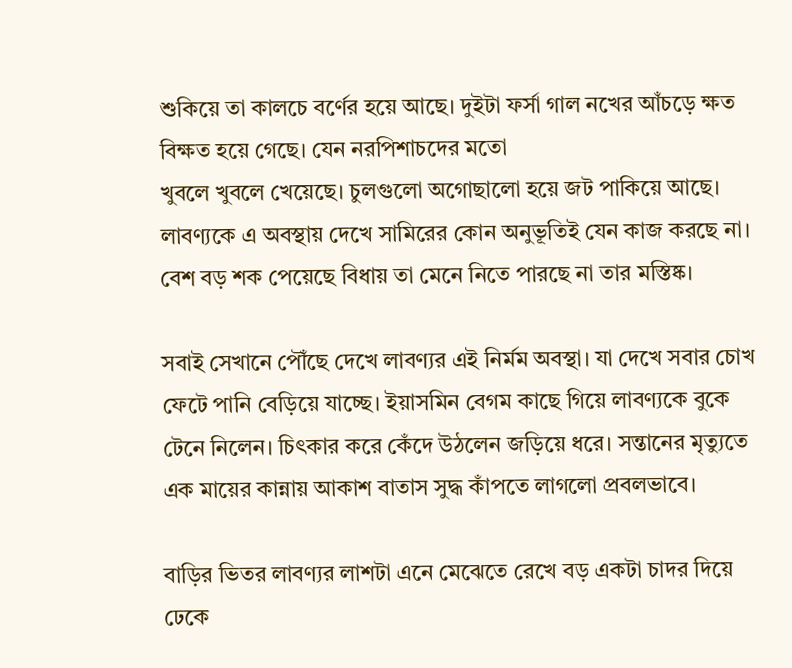শুকিয়ে তা কালচে বর্ণের হয়ে আছে। দুইটা ফর্সা গাল নখের আঁচড়ে ক্ষত বিক্ষত হয়ে গেছে। যেন নরপিশাচদের মতো
খুবলে খুবলে খেয়েছে। চুলগুলো অগোছালো হয়ে জট পাকিয়ে আছে। লাবণ্যকে এ অবস্থায় দেখে সামিরের কোন অনুভূতিই যেন কাজ করছে না। বেশ বড় শক পেয়েছে বিধায় তা মেনে নিতে পারছে না তার মস্তিষ্ক।

সবাই সেখানে পৌঁছে দেখে লাবণ্যর এই নির্মম অবস্থা। যা দেখে সবার চোখ ফেটে পানি বেড়িয়ে যাচ্ছে। ইয়াসমিন বেগম কাছে গিয়ে লাবণ্যকে বুকে টেনে নিলেন। চিৎকার করে কেঁদে উঠলেন জড়িয়ে ধরে। সন্তানের মৃত্যুতে এক মায়ের কান্নায় আকাশ বাতাস সুদ্ধ কাঁপতে লাগলো প্রবলভাবে।

বাড়ির ভিতর লাবণ্যর লাশটা এনে মেঝেতে রেখে বড় একটা চাদর দিয়ে ঢেকে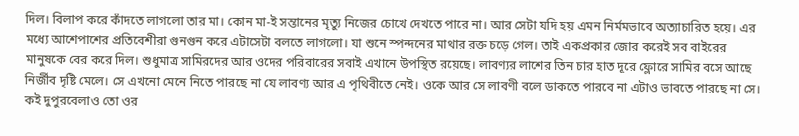দিল। বিলাপ করে কাঁদতে লাগলো তার মা। কোন মা-ই সন্তানের মৃত্যু নিজের চোখে দেখতে পারে না। আর সেটা যদি হয় এমন নির্মমভাবে অত্যাচারিত হয়ে। এর মধ্যে আশেপাশের প্রতিবেশীরা গুনগুন করে এটাসেটা বলতে লাগলো। যা শুনে স্পন্দনের মাথার রক্ত চড়ে গেল। তাই একপ্রকার জোর করেই সব বাইরের মানুষকে বের করে দিল। শুধুমাত্র সামিরদের আর ওদের পরিবারের সবাই এখানে উপস্থিত রয়েছে। লাবণ্যর লাশের তিন চার হাত দূরে ফ্লোরে সামির বসে আছে নির্জীব দৃষ্টি মেলে। সে এখনো মেনে নিতে পারছে না যে লাবণ্য আর এ পৃথিবীতে নেই। ওকে আর সে লাবণী বলে ডাকতে পারবে না এটাও ভাবতে পারছে না সে। কই দুপুরবেলাও তো ওর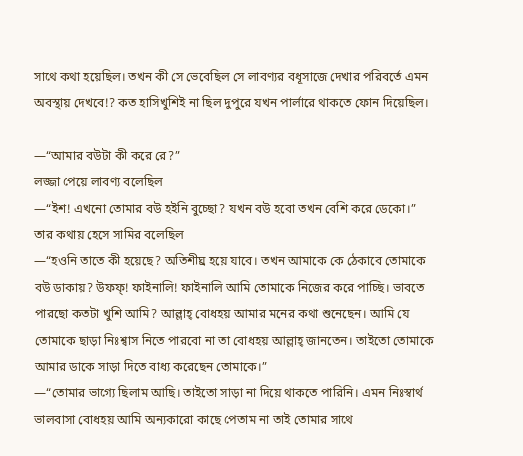সাথে কথা হয়েছিল। তখন কী সে ভেবেছিল সে লাবণ্যর বধূসাজে দেখার পরিবর্তে এমন অবস্থায় দেখবে!? কত হাসিখুশিই না ছিল দুপুরে যখন পার্লারে থাকতে ফোন দিয়েছিল।

—“আমার বউটা কী করে রে?”
লজ্জা পেয়ে লাবণ্য বলেছিল
—“ইশ! এখনো তোমার বউ হইনি বুচ্ছো? যখন বউ হবো তখন বেশি করে ডেকো।”
তার কথায় হেসে সামির বলেছিল
—“হওনি তাতে কী হয়েছে? অতিশীঘ্র হয়ে যাবে। তখন আমাকে কে ঠেকাবে তোমাকে বউ ডাকায়? উফফ্! ফাইনালি! ফাইনালি আমি তোমাকে নিজের করে পাচ্ছি। ভাবতে পারছো কতটা খুশি আমি? আল্লাহ্ বোধহয় আমার মনের কথা শুনেছেন। আমি যে তোমাকে ছাড়া নিঃশ্বাস নিতে পারবো না তা বোধহয় আল্লাহ্ জানতেন। তাইতো তোমাকে আমার ডাকে সাড়া দিতে বাধ্য করেছেন তোমাকে।”
—“তোমার ভাগ্যে ছিলাম আছি। তাইতো সাড়া না দিয়ে থাকতে পারিনি। এমন নিঃস্বার্থ ভালবাসা বোধহয় আমি অন্যকারো কাছে পেতাম না তাই তোমার সাথে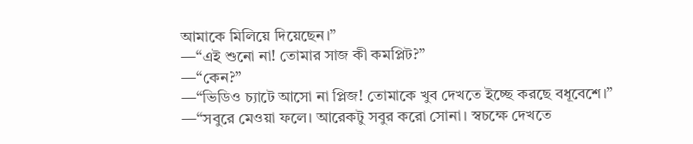আমাকে মিলিয়ে দিয়েছেন।”
—“এই শুনো না! তোমার সাজ কী কমপ্লিট?”
—“কেন?”
—“ভিডিও চ্যাটে আসো না প্লিজ! তোমাকে খুব দেখতে ইচ্ছে করছে বধূবেশে।”
—“সবুরে মেওয়া ফলে। আরেকটু সবুর করো সোনা। স্বচক্ষে দেখতে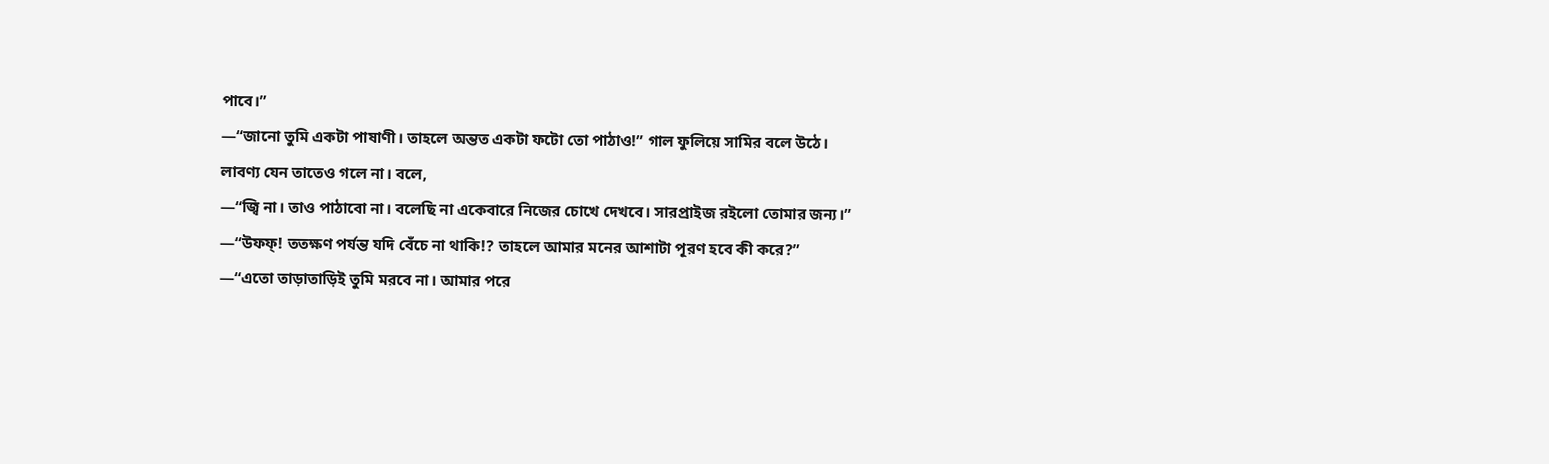পাবে।”
—“জানো তুমি একটা পাষাণী। তাহলে অন্তত একটা ফটো তো পাঠাও!” গাল ফুলিয়ে সামির বলে উঠে।
লাবণ্য যেন তাতেও গলে না। বলে,
—“জ্বি না। তাও পাঠাবো না। বলেছি না একেবারে নিজের চোখে দেখবে। সারপ্রাইজ রইলো তোমার জন্য।”
—“উফফ্! ততক্ষণ পর্যন্ত যদি বেঁচে না থাকি!? তাহলে আমার মনের আশাটা পূরণ হবে কী করে?”
—“এতো তাড়াতাড়িই তুমি মরবে না। আমার পরে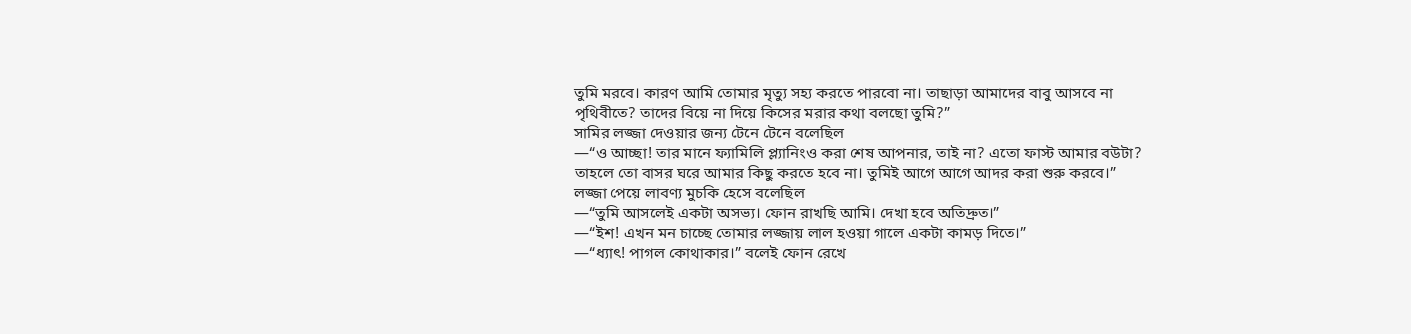তুমি মরবে। কারণ আমি তোমার মৃত্যু সহ্য করতে পারবো না। তাছাড়া আমাদের বাবু আসবে না পৃথিবীতে? তাদের বিয়ে না দিয়ে কিসের মরার কথা বলছো তুমি?”
সামির লজ্জা দেওয়ার জন্য টেনে টেনে বলেছিল
—“ও আচ্ছা! তার মানে ফ্যামিলি প্ল্যানিংও করা শেষ আপনার, তাই না? এতো ফাস্ট আমার বউটা? তাহলে তো বাসর ঘরে আমার কিছু করতে হবে না। তুমিই আগে আগে আদর করা শুরু করবে।”
লজ্জা পেয়ে লাবণ্য মুচকি হেসে বলেছিল
—“তুমি আসলেই একটা অসভ্য। ফোন রাখছি আমি। দেখা হবে অতিদ্রুত।”
—“ইশ! এখন মন চাচ্ছে তোমার লজ্জায় লাল হওয়া গালে একটা কামড় দিতে।”
—“ধ্যাৎ! পাগল কোথাকার।” বলেই ফোন রেখে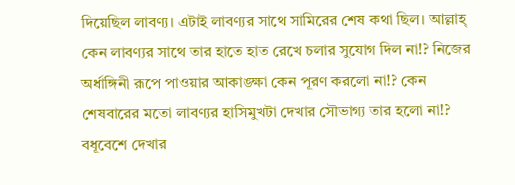দিয়েছিল লাবণ্য। এটাই লাবণ্যর সাথে সামিরের শেষ কথা ছিল। আল্লাহ্ কেন লাবণ্যর সাথে তার হাতে হাত রেখে চলার সুযোগ দিল না!? নিজের অর্ধাঙ্গিনী রূপে পাওয়ার আকাঙ্ক্ষা কেন পূরণ করলো না!? কেন শেষবারের মতো লাবণ্যর হাসিমুখটা দেখার সৌভাগ্য তার হলো না!? বধূবেশে দেখার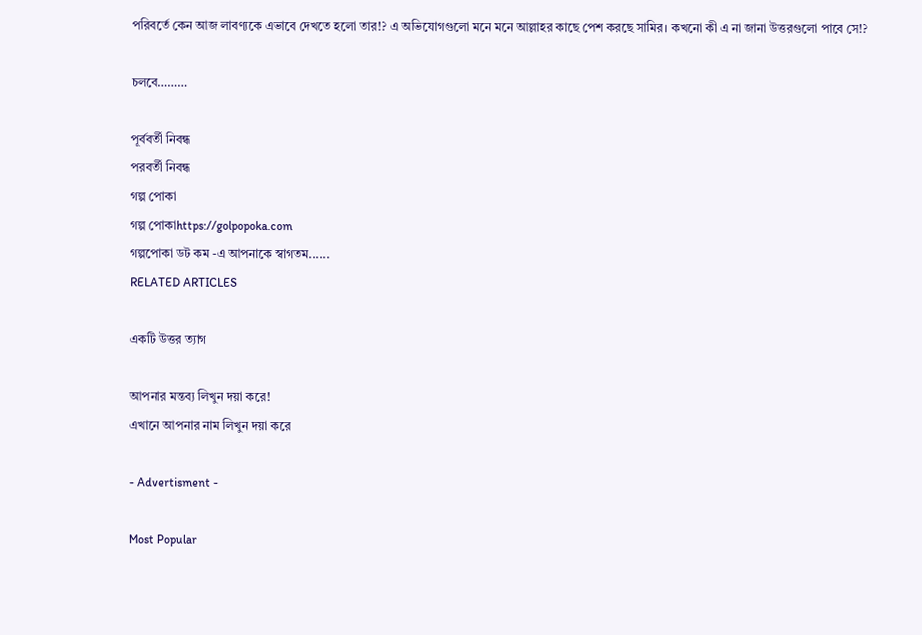পরিবর্তে কেন আজ লাবণ্যকে এভাবে দেখতে হলো তার!? এ অভিযোগগুলো মনে মনে আল্লাহর কাছে পেশ করছে সামির। কখনো কী এ না জানা উত্তরগুলো পাবে সে!?

চলবে………

পূর্ববর্তী নিবন্ধ
পরবর্তী নিবন্ধ
গল্প পোকা
গল্প পোকাhttps://golpopoka.com
গল্পপোকা ডট কম -এ আপনাকে স্বাগতম......
RELATED ARTICLES

একটি উত্তর ত্যাগ

আপনার মন্তব্য লিখুন দয়া করে!
এখানে আপনার নাম লিখুন দয়া করে

- Advertisment -

Most Popular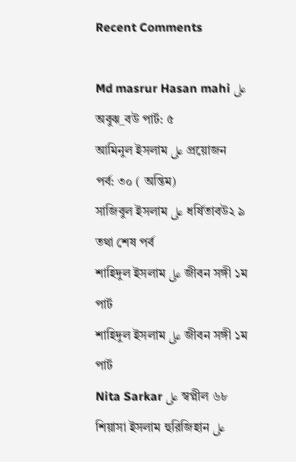Recent Comments

Md masrur Hasan mahi على অবুঝ_বউ পার্ট: ৫
আমিনুল ইসলাম على প্রয়োজন পর্ব: ৩০ ( অন্তিম)
সাজিবুল ইসলাম على ধর্ষিতাবউ২ ৯ তথা শেষ পর্ব
শাহিদুল ইসলাম على জীবন সঙ্গী ১ম পার্ট
শাহিদুল ইসলাম على জীবন সঙ্গী ১ম পার্ট
Nita Sarkar على স্বপ্নীল ৬৮
শিয়াসা ইসলাম হুরিজিহান على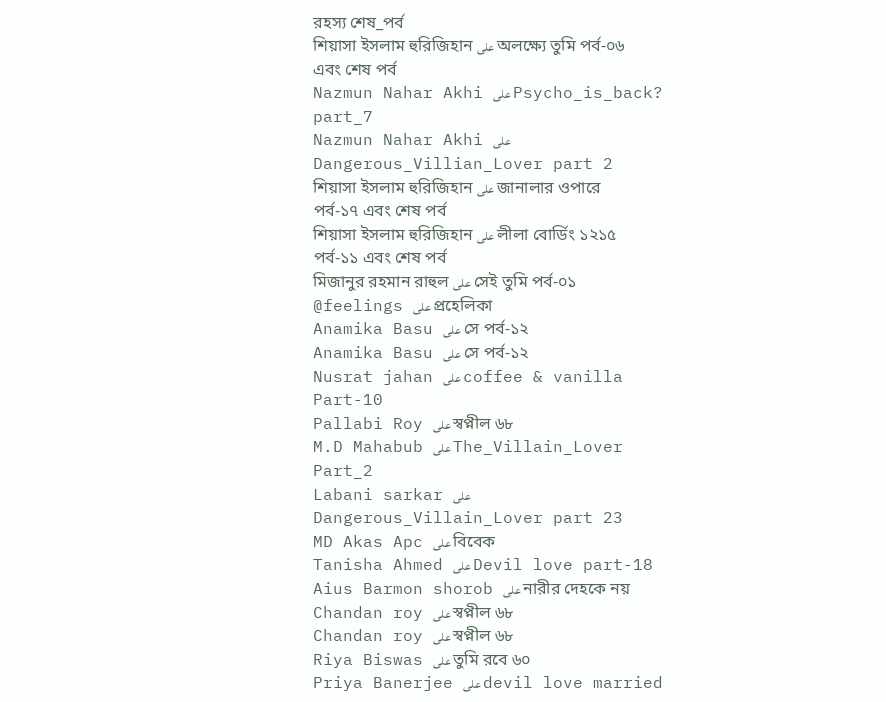রহস্য শেষ_পর্ব
শিয়াসা ইসলাম হুরিজিহান على অলক্ষ্যে তুমি পর্ব-০৬ এবং শেষ পর্ব
Nazmun Nahar Akhi على Psycho_is_back? part_7
Nazmun Nahar Akhi على Dangerous_Villian_Lover part 2
শিয়াসা ইসলাম হুরিজিহান على জানালার ওপারে পর্ব-১৭ এবং শেষ পর্ব
শিয়াসা ইসলাম হুরিজিহান على লীলা বোর্ডিং ১২১৫ পর্ব-১১ এবং শেষ পর্ব
মিজানুর রহমান রাহুল على সেই তুমি পর্ব-০১
@feelings على প্রহেলিকা
Anamika Basu على সে পর্ব-১২
Anamika Basu على সে পর্ব-১২
Nusrat jahan على coffee & vanilla Part-10
Pallabi Roy على স্বপ্নীল ৬৮
M.D Mahabub على The_Villain_Lover Part_2
Labani sarkar على Dangerous_Villain_Lover part 23
MD Akas Apc على বিবেক
Tanisha Ahmed على Devil love part-18
Aius Barmon shorob على নারীর দেহকে নয়
Chandan roy على স্বপ্নীল ৬৮
Chandan roy على স্বপ্নীল ৬৮
Riya Biswas على তুমি রবে ৬০
Priya Banerjee على devil love married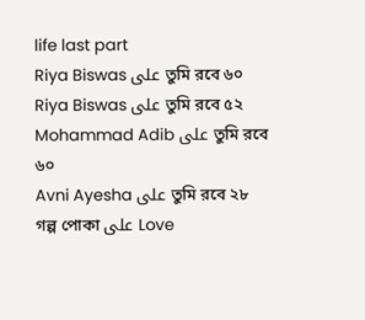life last part
Riya Biswas على তুমি রবে ৬০
Riya Biswas على তুমি রবে ৫২
Mohammad Adib على তুমি রবে ৬০
Avni Ayesha على তুমি রবে ২৮
গল্প পোকা على Love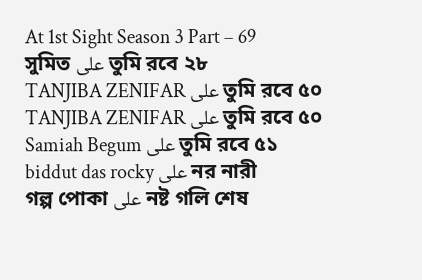At 1st Sight Season 3 Part – 69
সুমিত على তুমি রবে ২৮
TANJIBA ZENIFAR على তুমি রবে ৫০
TANJIBA ZENIFAR على তুমি রবে ৫০
Samiah Begum على তুমি রবে ৫১
biddut das rocky على নর নারী
গল্প পোকা على নষ্ট গলি শেষ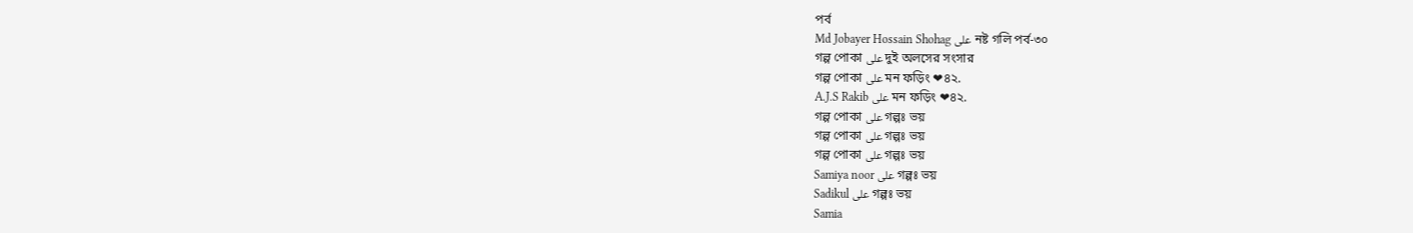পর্ব
Md Jobayer Hossain Shohag على নষ্ট গলি পর্ব-৩০
গল্প পোকা على দুই অলসের সংসার
গল্প পোকা على মন ফড়িং ❤৪২.
A.J.S Rakib على মন ফড়িং ❤৪২.
গল্প পোকা على গল্পঃ ভয়
গল্প পোকা على গল্পঃ ভয়
গল্প পোকা على গল্পঃ ভয়
Samiya noor على গল্পঃ ভয়
Sadikul على গল্পঃ ভয়
Samia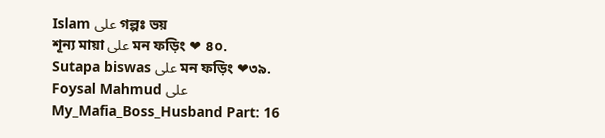Islam على গল্পঃ ভয়
শূন্য মায়া على মন ফড়িং ❤ ৪০.
Sutapa biswas على মন ফড়িং ❤৩৯.
Foysal Mahmud على My_Mafia_Boss_Husband Part: 16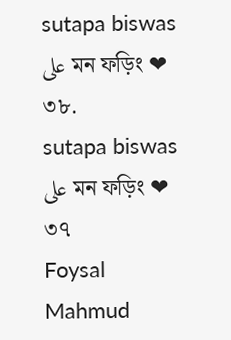sutapa biswas على মন ফড়িং ❤ ৩৮.
sutapa biswas على মন ফড়িং ❤ ৩৭
Foysal Mahmud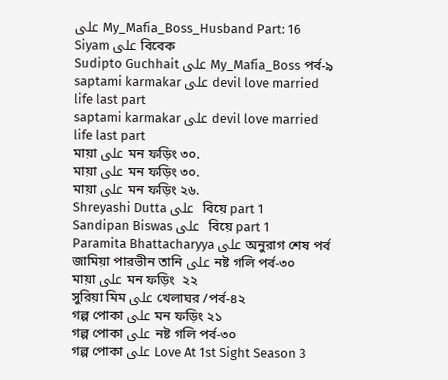على My_Mafia_Boss_Husband Part: 16
Siyam على বিবেক
Sudipto Guchhait على My_Mafia_Boss পর্ব-৯
saptami karmakar على devil love married life last part
saptami karmakar على devil love married life last part
মায়া على মন ফড়িং ৩০.
মায়া على মন ফড়িং ৩০.
মায়া على মন ফড়িং ২৬.
Shreyashi Dutta على  বিয়ে part 1
Sandipan Biswas على  বিয়ে part 1
Paramita Bhattacharyya على অনুরাগ শেষ পর্ব
জামিয়া পারভীন তানি على নষ্ট গলি পর্ব-৩০
মায়া على মন ফড়িং  ২২
সুরিয়া মিম على খেলাঘর /পর্ব-৪২
গল্প পোকা على মন ফড়িং ২১
গল্প পোকা على নষ্ট গলি পর্ব-৩০
গল্প পোকা على Love At 1st Sight Season 3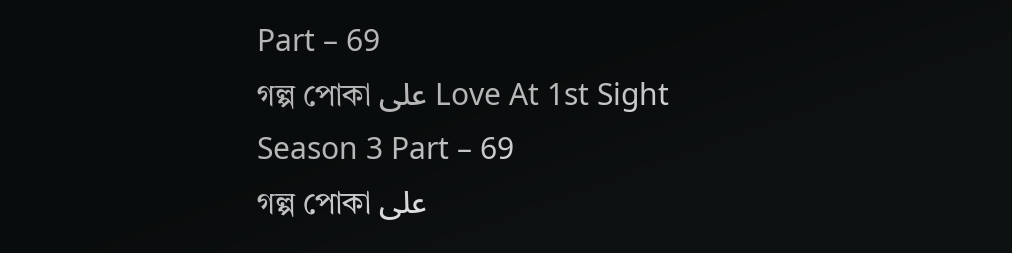Part – 69
গল্প পোকা على Love At 1st Sight Season 3 Part – 69
গল্প পোকা على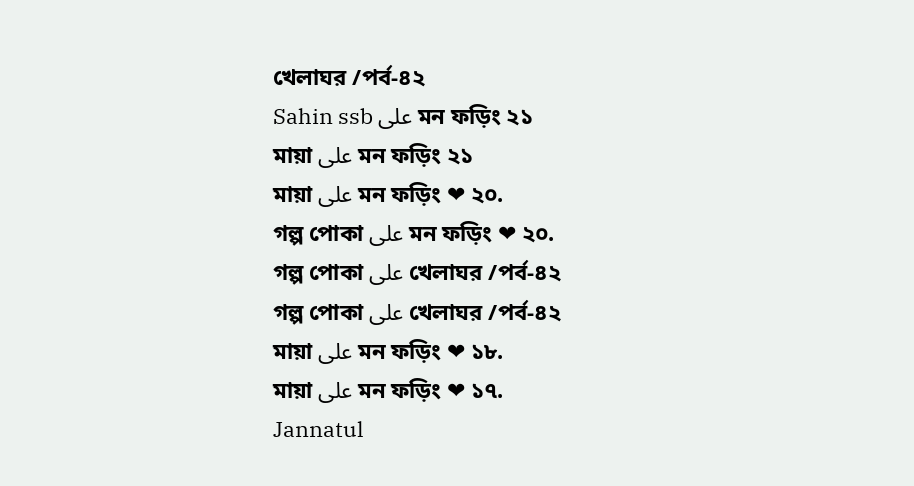খেলাঘর /পর্ব-৪২
Sahin ssb على মন ফড়িং ২১
মায়া على মন ফড়িং ২১
মায়া على মন ফড়িং ❤ ২০.
গল্প পোকা على মন ফড়িং ❤ ২০.
গল্প পোকা على খেলাঘর /পর্ব-৪২
গল্প পোকা على খেলাঘর /পর্ব-৪২
মায়া على মন ফড়িং ❤ ১৮.
মায়া على মন ফড়িং ❤ ১৭.
Jannatul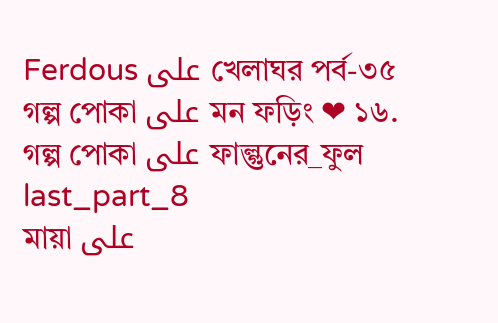Ferdous على খেলাঘর পর্ব-৩৫
গল্প পোকা على মন ফড়িং ❤ ১৬.
গল্প পোকা على ফাল্গুনের_ফুল last_part_8
মায়া على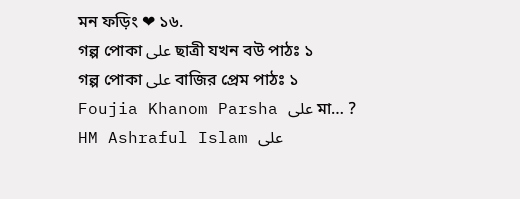মন ফড়িং ❤ ১৬.
গল্প পোকা على ছাত্রী যখন বউ পাঠঃ ১
গল্প পোকা على বাজির প্রেম পাঠঃ ১
Foujia Khanom Parsha على মা… ?
HM Ashraful Islam على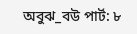অবুঝ_বউ পার্ট: ৮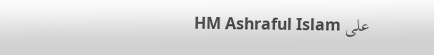HM Ashraful Islam على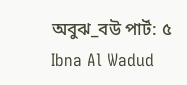অবুঝ_বউ পার্ট: ৫
Ibna Al Wadud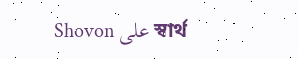Shovon على স্বার্থ